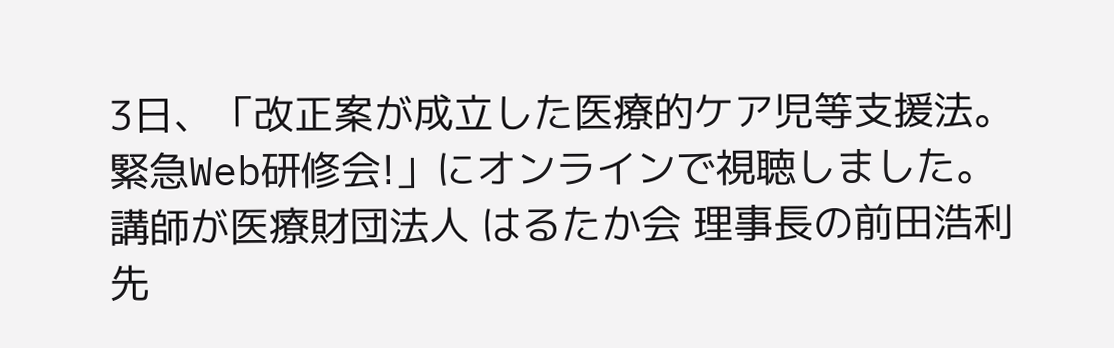3日、「改正案が成立した医療的ケア児等支援法。緊急Web研修会!」にオンラインで視聴しました。
講師が医療財団法人 はるたか会 理事長の前田浩利先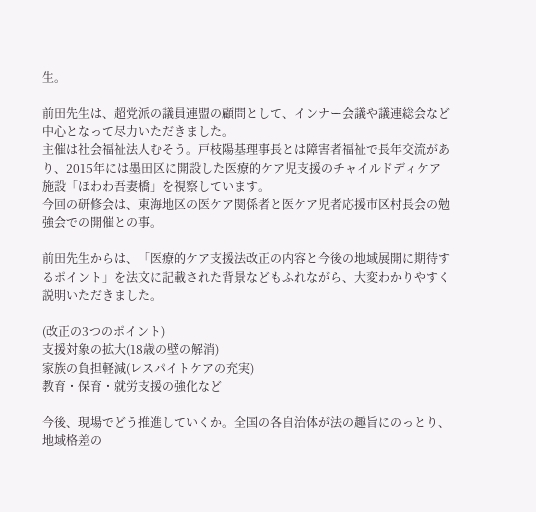生。

前田先生は、超党派の議員連盟の顧問として、インナー会議や議連総会など中心となって尽力いただきました。
主催は社会福祉法人むそう。戸枝陽基理事長とは障害者福祉で長年交流があり、2015年には墨田区に開設した医療的ケア児支援のチャイルドディケア施設「ほわわ吾妻橋」を視察しています。
今回の研修会は、東海地区の医ケア関係者と医ケア児者応援市区村長会の勉強会での開催との事。

前田先生からは、「医療的ケア支援法改正の内容と今後の地域展開に期待するポイント」を法文に記載された背景などもふれながら、大変わかりやすく説明いただきました。

(改正の3つのポイント)
支援対象の拡大(18歳の壁の解消)
家族の負担軽減(レスパイトケアの充実)
教育・保育・就労支援の強化など

今後、現場でどう推進していくか。全国の各自治体が法の趣旨にのっとり、地域格差の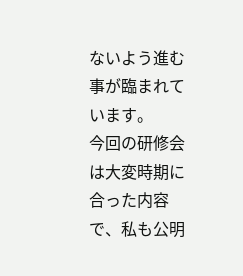ないよう進む事が臨まれています。
今回の研修会は大変時期に合った内容で、私も公明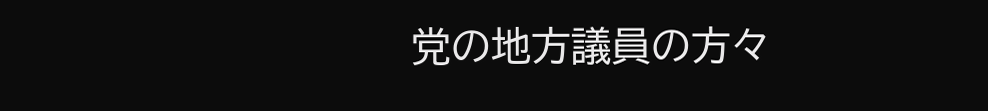党の地方議員の方々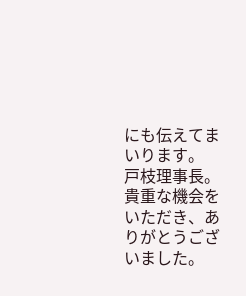にも伝えてまいります。
戸枝理事長。貴重な機会をいただき、ありがとうございました。